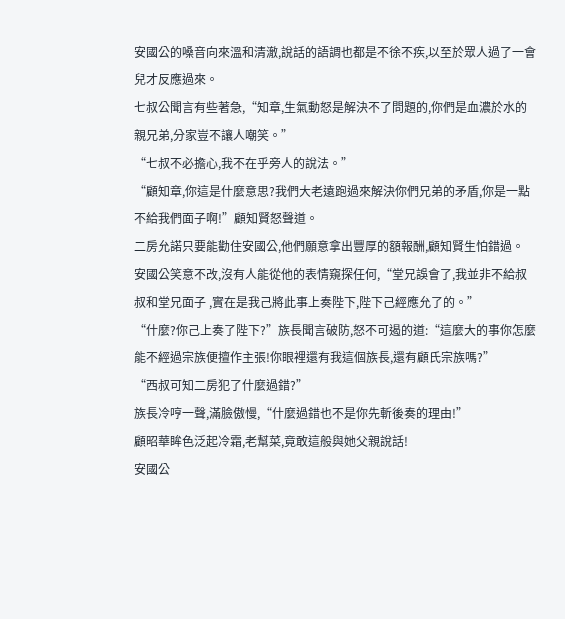安國公的嗓音向來溫和清澈,說話的語調也都是不徐不疾,以至於眾人過了一會兒才反應過來。
七叔公聞言有些著急,“知章,生氣動怒是解決不了問題的,你們是血濃於水的親兄弟,分家豈不讓人嘲笑。”
“七叔不必擔心,我不在乎旁人的說法。”
“顧知章,你這是什麼意思?我們大老遠跑過來解決你們兄弟的矛盾,你是一點不給我們面子啊!”顧知賢怒聲道。
二房允諾只要能勸住安國公,他們願意拿出豐厚的額報酬,顧知賢生怕錯過。
安國公笑意不改,沒有人能從他的表情窺探任何,“堂兄誤會了,我並非不給叔叔和堂兄面子 ,實在是我己將此事上奏陛下,陛下己經應允了的。”
“什麼?你己上奏了陛下?”族長聞言破防,怒不可遏的道:“這麼大的事你怎麼能不經過宗族便擅作主張!你眼裡還有我這個族長,還有顧氏宗族嗎?”
“西叔可知二房犯了什麼過錯?”
族長冷哼一聲,滿臉傲慢,“什麼過錯也不是你先斬後奏的理由!”
顧昭華眸色泛起冷霜,老幫菜,竟敢這般與她父親說話!
安國公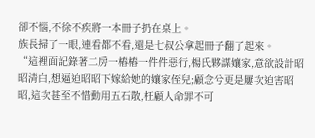卻不惱,不徐不疾將一本冊子扔在桌上。
族長掃了一眼,連看都不看,還是七叔公拿起冊子翻了起來。
“這裡面記錄著二房一樁樁一件件惡行,楊氏夥謀孃家,意欲設計昭昭清白,想逼迫昭昭下嫁給她的孃家侄兒;顧念兮更是屢次迫害昭昭,這次甚至不惜動用五石散,枉顧人命罪不可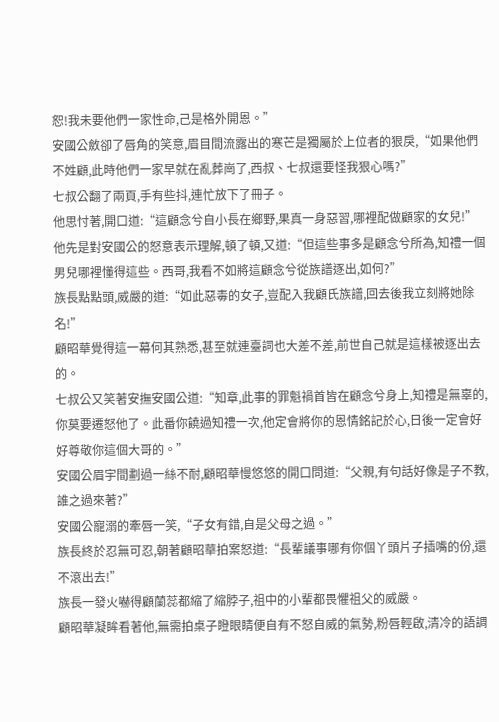恕!我未要他們一家性命,己是格外開恩。”
安國公斂卻了唇角的笑意,眉目間流露出的寒芒是獨屬於上位者的狠戾,“如果他們不姓顧,此時他們一家早就在亂葬崗了,西叔、七叔還要怪我狠心嗎?”
七叔公翻了兩頁,手有些抖,連忙放下了冊子。
他思忖著,開口道:“這顧念兮自小長在鄉野,果真一身惡習,哪裡配做顧家的女兒!”
他先是對安國公的怒意表示理解,頓了頓,又道:“但這些事多是顧念兮所為,知禮一個男兒哪裡懂得這些。西哥,我看不如將這顧念兮從族譜逐出,如何?”
族長點點頭,威嚴的道:“如此惡毒的女子,豈配入我顧氏族譜,回去後我立刻將她除名!”
顧昭華覺得這一幕何其熟悉,甚至就連臺詞也大差不差,前世自己就是這樣被逐出去的。
七叔公又笑著安撫安國公道:“知章,此事的罪魁禍首皆在顧念兮身上,知禮是無辜的,你莫要遷怒他了。此番你饒過知禮一次,他定會將你的恩情銘記於心,日後一定會好好尊敬你這個大哥的。”
安國公眉宇間劃過一絲不耐,顧昭華慢悠悠的開口問道:“父親,有句話好像是子不教,誰之過來著?”
安國公寵溺的牽唇一笑,“子女有錯,自是父母之過。”
族長終於忍無可忍,朝著顧昭華拍案怒道:“長輩議事哪有你個丫頭片子插嘴的份,還不滾出去!”
族長一發火嚇得顧蘭蕊都縮了縮脖子,祖中的小輩都畏懼祖父的威嚴。
顧昭華凝眸看著他,無需拍桌子瞪眼睛便自有不怒自威的氣勢,粉唇輕啟,清冷的語調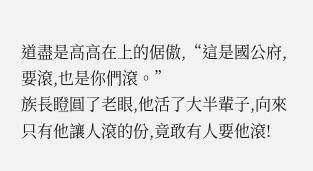道盡是高高在上的倨傲,“這是國公府,要滾,也是你們滾。”
族長瞪圓了老眼,他活了大半輩子,向來只有他讓人滾的份,竟敢有人要他滾!